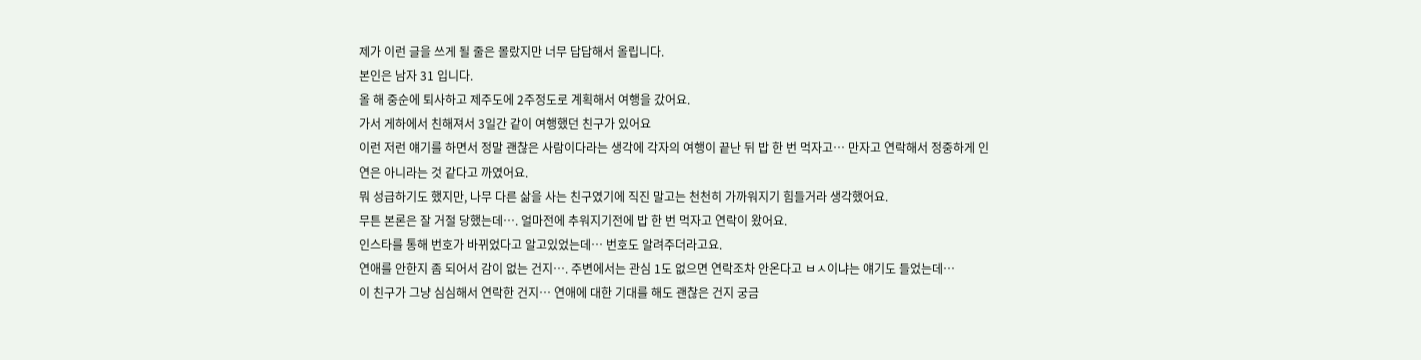제가 이런 글을 쓰게 될 줄은 몰랐지만 너무 답답해서 올립니다.
본인은 남자 31 입니다.
올 해 중순에 퇴사하고 제주도에 2주정도로 계획해서 여행을 갔어요.
가서 게하에서 친해져서 3일간 같이 여행했던 친구가 있어요
이런 저런 얘기를 하면서 정말 괜찮은 사람이다라는 생각에 각자의 여행이 끝난 뒤 밥 한 번 먹자고… 만자고 연락해서 정중하게 인연은 아니라는 것 같다고 까였어요.
뭐 성급하기도 했지만, 나무 다른 삶을 사는 친구였기에 직진 말고는 천천히 가까워지기 힘들거라 생각했어요.
무튼 본론은 잘 거절 당했는데…. 얼마전에 추워지기전에 밥 한 번 먹자고 연락이 왔어요.
인스타를 통해 번호가 바뀌었다고 알고있었는데… 번호도 알려주더라고요.
연애를 안한지 좀 되어서 감이 없는 건지…. 주변에서는 관심 1도 없으면 연락조차 안온다고 ㅂㅅ이냐는 얘기도 들었는데…
이 친구가 그냥 심심해서 연락한 건지… 연애에 대한 기대를 해도 괜찮은 건지 궁금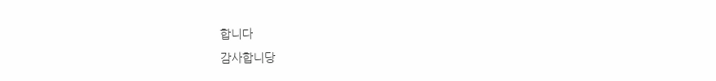합니다
감사합니당